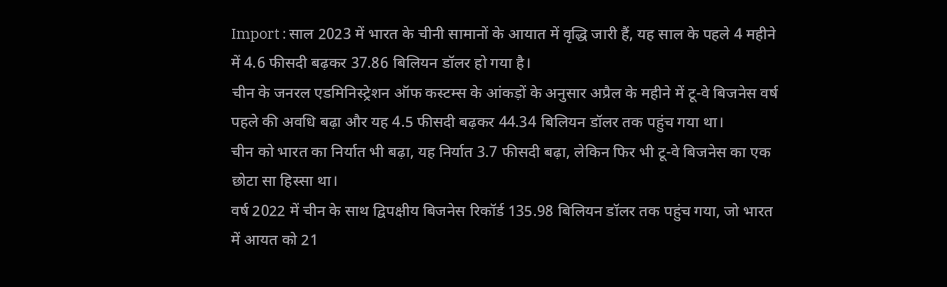Import : साल 2023 में भारत के चीनी सामानों के आयात में वृद्धि जारी हैं, यह साल के पहले 4 महीने में 4.6 फीसदी बढ़कर 37.86 बिलियन डॉलर हो गया है।
चीन के जनरल एडमिनिस्ट्रेशन ऑफ कस्टम्स के आंकड़ों के अनुसार अप्रैल के महीने में टू-वे बिजनेस वर्ष पहले की अवधि बढ़ा और यह 4.5 फीसदी बढ़कर 44.34 बिलियन डॉलर तक पहुंच गया था।
चीन को भारत का निर्यात भी बढ़ा, यह निर्यात 3.7 फीसदी बढ़ा, लेकिन फिर भी टू-वे बिजनेस का एक छोटा सा हिस्सा था।
वर्ष 2022 में चीन के साथ द्विपक्षीय बिजनेस रिकॉर्ड 135.98 बिलियन डॉलर तक पहुंच गया, जो भारत में आयत को 21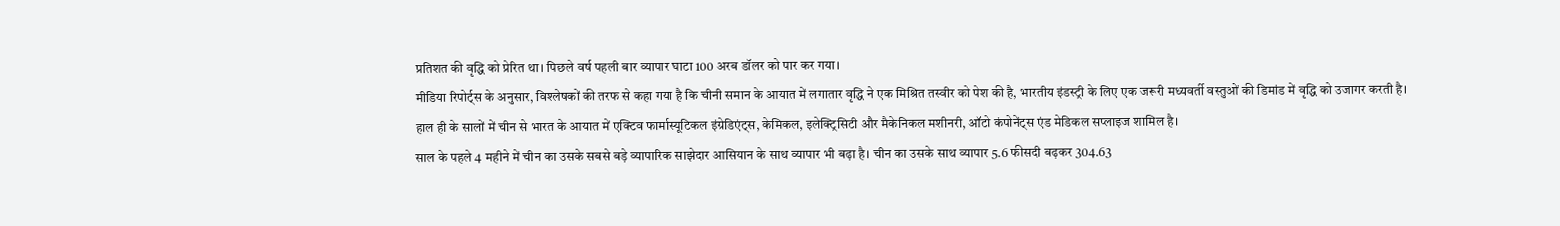प्रतिशत की वृद्धि को प्रेरित था। पिछले वर्ष पहली बार व्यापार घाटा 100 अरब डॉलर को पार कर गया।
मीडिया रिपोर्ट्स के अनुसार, विश्लेषकों की तरफ से कहा गया है कि चीनी समान के आयात में लगातार वृद्धि ने एक मिश्रित तस्वीर को पेश की है, भारतीय इंडस्ट्री के लिए एक जरूरी मध्यवर्ती वस्तुओं की डिमांड में वृद्धि को उजागर करती है।
हाल ही के सालों में चीन से भारत के आयात में एक्टिव फार्मास्यूटिकल इंग्रेडिएंट्स, केमिकल, इलेक्ट्रिसिटी और मैकेनिकल मशीनरी, ऑटो कंपोनेंट्स एंड मेडिकल सप्लाइज शामिल है।
साल के पहले 4 महीने में चीन का उसके सबसे बड़े व्यापारिक साझेदार आसियान के साथ व्यापार भी बढ़ा है। चीन का उसके साथ व्यापार 5.6 फीसदी बढ़कर 304.63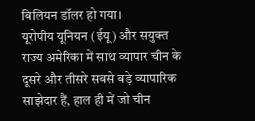बिलियन डॉलर हो गया।
यूरोपीय यूनियन (ईयू) और सयुक्त राज्य अमेरिका में साथ व्यापार चीन के दूसरे और तीसरे सबसे बड़े व्यापारिक साझेदार हैं, हाल ही में जो चीन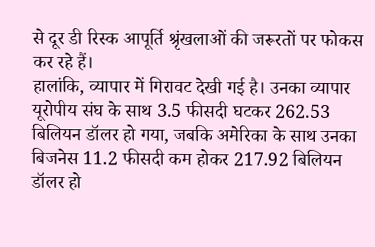से दूर डी रिस्क आपूर्ति श्रृंखलाओं की जरूरतों पर फोकस कर रहे हैं।
हालांकि, व्यापार में गिरावट देखी गई है। उनका व्यापार यूरोपीय संघ के साथ 3.5 फीसदी घटकर 262.53 बिलियन डॉलर हो गया, जबकि अमेरिका के साथ उनका बिजनेस 11.2 फीसदी कम होकर 217.92 बिलियन डॉलर हो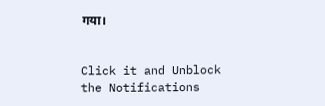गया।


Click it and Unblock the Notifications